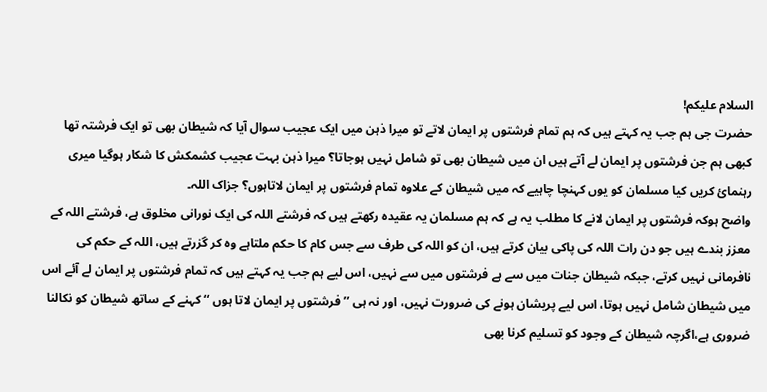السلام علیکم!
حضرت جی ہم جب یہ کہتے ہیں کہ ہم تمام فرشتوں پر ایمان لاتے تو میرا ذہن میں ایک عجیب سوال آیا کہ شیطان بھی تو ایک فرشتہ تھا کبھی ہم جن فرشتوں پر ایمان لے آتے ہیں ان میں شیطان بھی تو شامل نہیں ہوجاتا؟ میرا ذہن بہت عجیب کشمکش کا شکار ہوگیا میری رہنمائ کریں کیا مسلمان کو یوں کہنچا چاہیے کہ میں شیطان کے علاوہ تمام فرشتوں پر ایمان لاتاہوں؟ جزاک اللہ۔
واضح ہوکہ فرشتوں پر ایمان لانے کا مطلب یہ ہے کہ ہم مسلمان یہ عقیدہ رکھتے ہیں کہ فرشتے اللہ کی ایک نورانی مخلوق ہے، فرشتے اللہ کے معزز بندے ہیں جو دن رات اللہ کی پاکی بیان کرتے ہیں، ان کو اللہ کی طرف سے جس کام کا حکم ملتاہے وہ کر گزرتے ہیں، اللہ کے حکم کی نافرمانی نہیں کرتے، جبکہ شیطان جنات میں سے ہے فرشتوں میں سے نہیں، اس لیے ہم جب یہ کہتے ہیں کہ تمام فرشتوں پر ایمان لے آئے اس میں شیطان شامل نہیں ہوتا، اس لیے پریشان ہونے کی ضرورت نہیں، اور نہ ہی ’’ فرشتوں پر ایمان لاتا ہوں ‘‘ کہنے کے ساتھ شیطان کو نکالنا ضروری ہے،اگرچہ شیطان کے وجود کو تسلیم کرنا بھی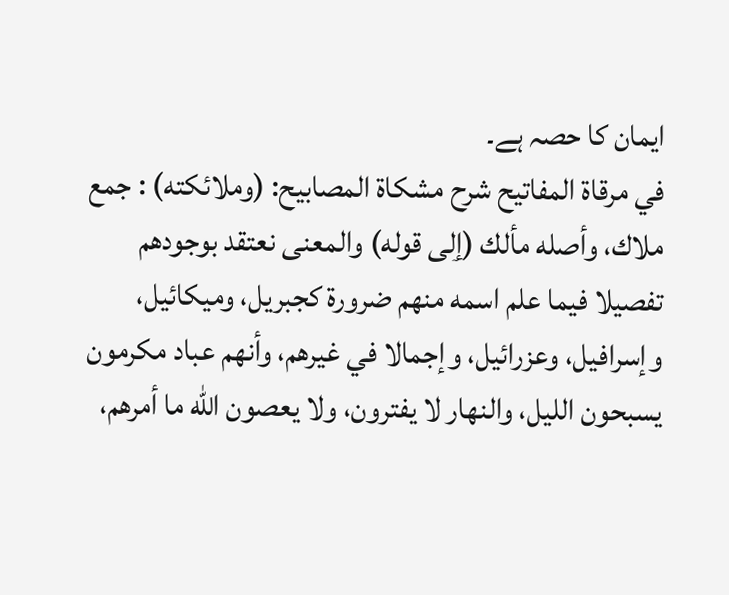ایمان کا حصہ ہے۔
في مرقاۃ المفاتیح شرح مشکاۃ المصابیح: (وملائكته) : جمع ملاك، وأصله مألك (ٳلی قوله) والمعنى نعتقد بوجودهم تفصيلا فيما علم اسمه منهم ضرورة كجبريل، وميكائيل، وإسرافيل، وعزرائيل، وإجمالا في غيرهم، وأنهم عباد مكرمون يسبحون الليل، والنهار لا يفترون، ولا يعصون الله ما أمرهم،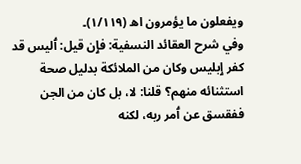ويفعلون ما يؤمرون اھ (۱/۱۱۹)۔
وفي شرح العقائد النسفية: فٳن قیل: ٲلیس قد کفر ٳبلیس وکان من الملائكة بدلیل صحة استثنائه منهم؟ قلنا: لا، بل کان من الجن ففقسق عن ٲمر ربه، لکنه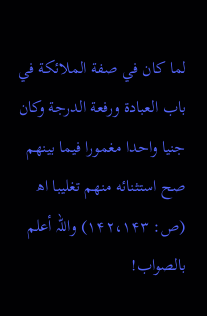لما کان في صفة الملائكة في باب العبادۃ ورفعة الدرجة وکان جنیا واحدا مغمورا فیما بینهم صح استثنائه منهم تغلیبا اھ (ص: ۱۴۲،۱۴۳) واللہ أعلم بالصواب!